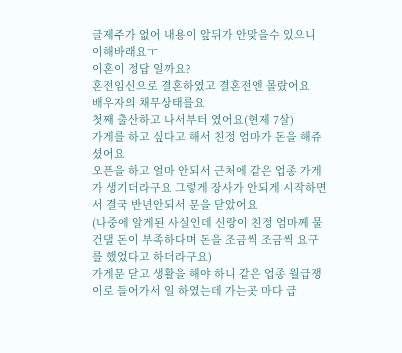글제주가 없어 내용이 앞뒤가 안맞을수 있으니 이해바래요ㅜ
이혼이 정답 일까요?
혼전임신으로 결혼하였고 결혼전엔 몰랐어요
배우자의 채무상태를요
첫째 출산하고 나서부터 였어요(현제 7살)
가게를 하고 싶다고 해서 친정 엄마가 돈을 해쥬셨어요
오픈을 하고 얼마 안되서 근처에 같은 업종 가게가 생기더라구요 그렇게 장사가 안되게 시작하면서 결국 반년안되서 문을 닫았어요
(나중에 알게된 사실인데 신랑이 친정 엄마께 물건댈 돈이 부족하다며 돈을 조금씩 조금씩 요구를 했었다고 하더라구요)
가게문 닫고 생활을 해야 하니 같은 업종 월급쟁이로 들어가서 일 하였는데 가는곳 마다 급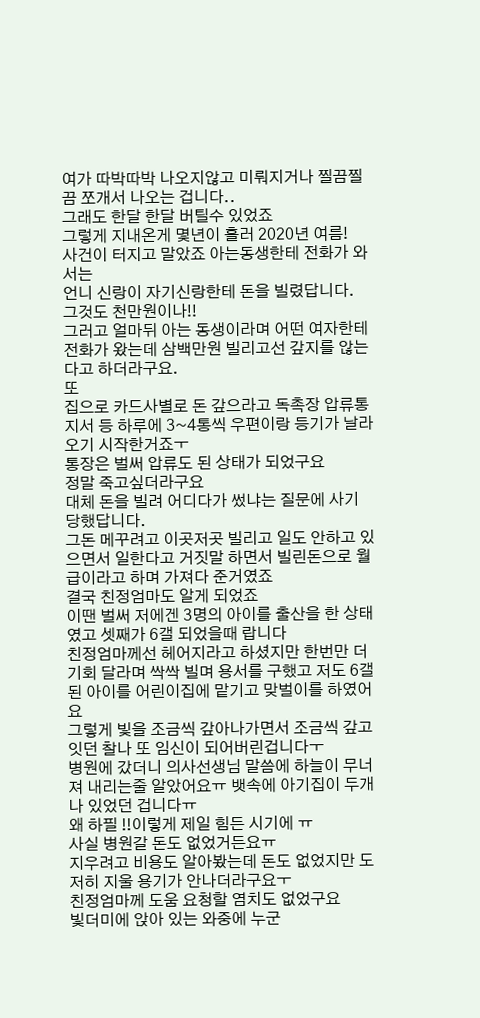여가 따박따박 나오지않고 미뤄지거나 찔끔찔끔 쪼개서 나오는 겁니다..
그래도 한달 한달 버틸수 있었죠
그렇게 지내온게 몇년이 흘러 2020년 여름!
사건이 터지고 말았죠 아는동생한테 전화가 와서는
언니 신랑이 자기신랑한테 돈을 빌렸답니다. 그것도 천만원이나!!
그러고 얼마뒤 아는 동생이라며 어떤 여자한테 전화가 왔는데 삼백만원 빌리고선 갚지를 않는다고 하더라구요.
또
집으로 카드사별로 돈 갚으라고 독촉장 압류통지서 등 하루에 3~4통씩 우편이랑 등기가 날라오기 시작한거죠ㅜ
통장은 벌써 압류도 된 상태가 되었구요
정말 죽고싶더라구요
대체 돈을 빌려 어디다가 썼냐는 질문에 사기 당했답니다.
그돈 메꾸려고 이곳저곳 빌리고 일도 안하고 있으면서 일한다고 거짓말 하면서 빌린돈으로 월급이라고 하며 가져다 준거였죠
결국 친정엄마도 알게 되었죠
이땐 벌써 저에겐 3명의 아이를 출산을 한 상태였고 셋째가 6갤 되었을때 랍니다
친정엄마께선 헤어지라고 하셨지만 한번만 더 기회 달라며 싹싹 빌며 용서를 구했고 저도 6갤된 아이를 어린이집에 맡기고 맞벌이를 하였어요
그렇게 빛을 조금씩 갚아나가면서 조금씩 갚고 잇던 찰나 또 임신이 되어버린겁니다ㅜ
병원에 갔더니 의사선생님 말씀에 하늘이 무너져 내리는줄 알았어요ㅠ 뱃속에 아기집이 두개나 있었던 겁니다ㅠ
왜 하필 !!이렇게 제일 힘든 시기에 ㅠ
사실 병원갈 돈도 없었거든요ㅠ
지우려고 비용도 알아봤는데 돈도 없었지만 도저히 지울 용기가 안나더라구요ㅜ
친정엄마께 도움 요청할 염치도 없었구요
빛더미에 앉아 있는 와중에 누군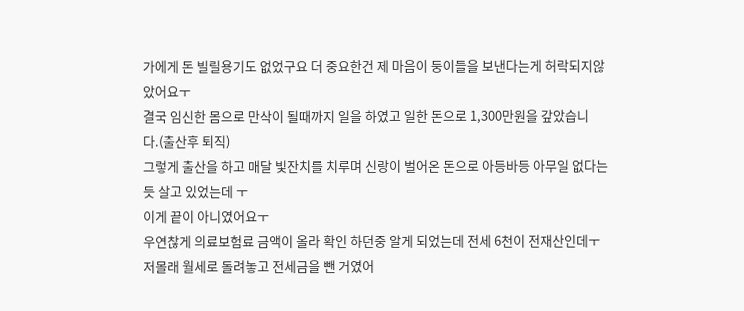가에게 돈 빌릴용기도 없었구요 더 중요한건 제 마음이 둥이들을 보낸다는게 허락되지않았어요ㅜ
결국 임신한 몸으로 만삭이 될때까지 일을 하였고 일한 돈으로 1,300만원을 갚았습니다.(출산후 퇴직)
그렇게 출산을 하고 매달 빛잔치를 치루며 신랑이 벌어온 돈으로 아등바등 아무일 없다는듯 살고 있었는데 ㅜ
이게 끝이 아니였어요ㅜ
우연찮게 의료보험료 금액이 올라 확인 하던중 알게 되었는데 전세 6천이 전재산인데ㅜ
저몰래 월세로 돌려놓고 전세금을 뺀 거였어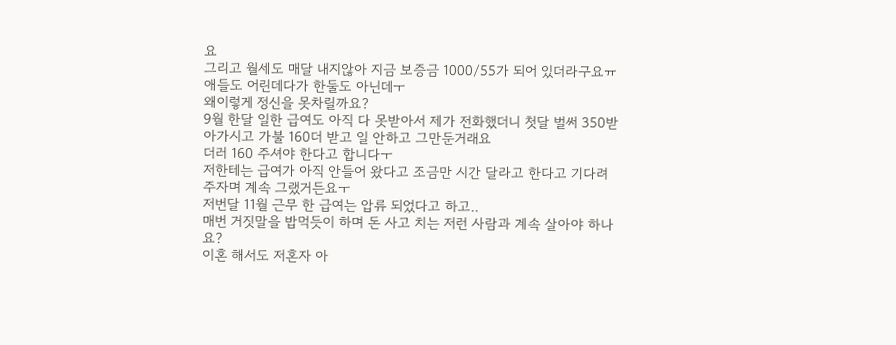요
그리고 월세도 매달 내지않아 지금 보증금 1000/55가 되어 있더라구요ㅠ
애들도 어린데다가 한둘도 아닌데ㅜ
왜이렇게 정신을 못차릴까요?
9월 한달 일한 급여도 아직 다 못받아서 제가 전화했더니 첫달 벌써 350받아가시고 가불 160더 받고 일 안하고 그만둔거래요
더러 160 주셔야 한다고 합니다ㅜ
저한테는 급여가 아직 안들어 왔다고 조금만 시간 달라고 한다고 기다려 주자며 계속 그랬거든요ㅜ
저번달 11월 근무 한 급여는 압류 되었다고 하고..
매번 거짓말을 밥먹듯이 하며 돈 사고 치는 저런 사람과 계속 살아야 하나요?
이혼 해서도 저혼자 아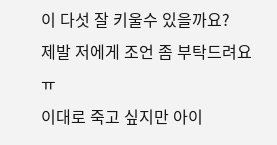이 다섯 잘 키울수 있을까요?
제발 저에게 조언 좀 부탁드려요ㅠ
이대로 죽고 싶지만 아이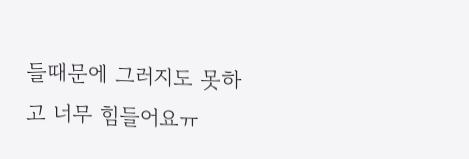들때문에 그러지도 못하고 너무 힘들어요ㅠ